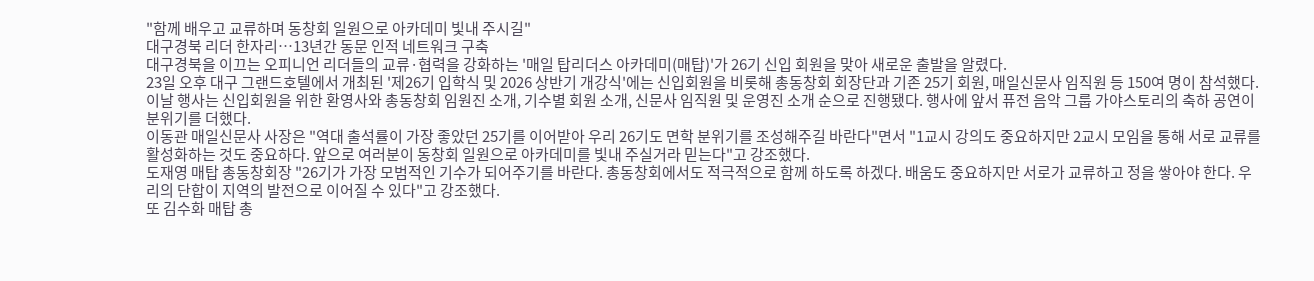"함께 배우고 교류하며 동창회 일원으로 아카데미 빛내 주시길"
대구경북 리더 한자리…13년간 동문 인적 네트워크 구축
대구경북을 이끄는 오피니언 리더들의 교류·협력을 강화하는 '매일 탑리더스 아카데미(매탑)'가 26기 신입 회원을 맞아 새로운 출발을 알렸다.
23일 오후 대구 그랜드호텔에서 개최된 '제26기 입학식 및 2026 상반기 개강식'에는 신입회원을 비롯해 총동창회 회장단과 기존 25기 회원, 매일신문사 임직원 등 150여 명이 참석했다. 이날 행사는 신입회원을 위한 환영사와 총동창회 임원진 소개, 기수별 회원 소개, 신문사 임직원 및 운영진 소개 순으로 진행됐다. 행사에 앞서 퓨전 음악 그룹 가야스토리의 축하 공연이 분위기를 더했다.
이동관 매일신문사 사장은 "역대 출석률이 가장 좋았던 25기를 이어받아 우리 26기도 면학 분위기를 조성해주길 바란다"면서 "1교시 강의도 중요하지만 2교시 모임을 통해 서로 교류를 활성화하는 것도 중요하다. 앞으로 여러분이 동창회 일원으로 아카데미를 빛내 주실거라 믿는다"고 강조했다.
도재영 매탑 총동창회장 "26기가 가장 모범적인 기수가 되어주기를 바란다. 총동창회에서도 적극적으로 함께 하도록 하겠다. 배움도 중요하지만 서로가 교류하고 정을 쌓아야 한다. 우리의 단합이 지역의 발전으로 이어질 수 있다"고 강조했다.
또 김수화 매탑 총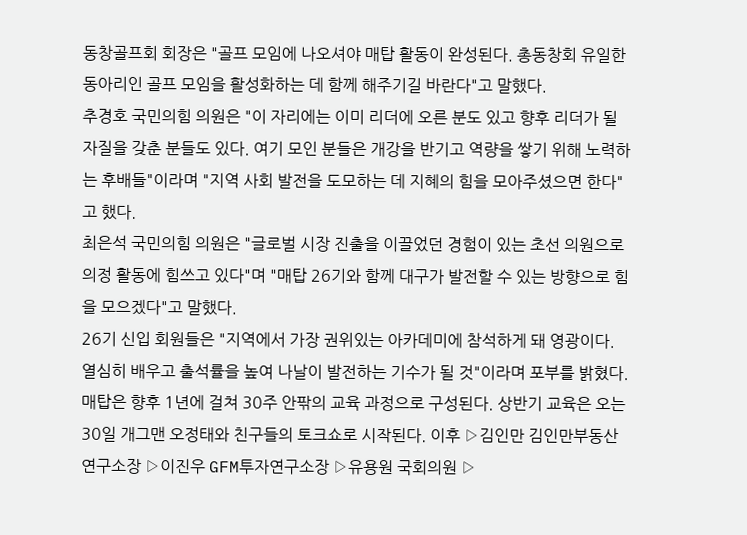동창골프회 회장은 "골프 모임에 나오셔야 매탑 활동이 완성된다. 총동창회 유일한 동아리인 골프 모임을 활성화하는 데 함께 해주기길 바란다"고 말했다.
추경호 국민의힘 의원은 "이 자리에는 이미 리더에 오른 분도 있고 향후 리더가 될 자질을 갖춘 분들도 있다. 여기 모인 분들은 개강을 반기고 역량을 쌓기 위해 노력하는 후배들"이라며 "지역 사회 발전을 도모하는 데 지혜의 힘을 모아주셨으면 한다"고 했다.
최은석 국민의힘 의원은 "글로벌 시장 진출을 이끌었던 경험이 있는 초선 의원으로 의정 활동에 힘쓰고 있다"며 "매탑 26기와 함께 대구가 발전할 수 있는 방향으로 힘을 모으겠다"고 말했다.
26기 신입 회원들은 "지역에서 가장 권위있는 아카데미에 참석하게 돼 영광이다. 열심히 배우고 출석률을 높여 나날이 발전하는 기수가 될 것"이라며 포부를 밝혔다.
매탑은 향후 1년에 걸쳐 30주 안팎의 교육 과정으로 구성된다. 상반기 교육은 오는 30일 개그맨 오정태와 친구들의 토크쇼로 시작된다. 이후 ▷김인만 김인만부동산연구소장 ▷이진우 GFM투자연구소장 ▷유용원 국회의원 ▷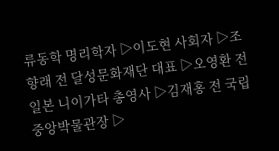류동학 명리학자 ▷이도현 사회자 ▷조향래 전 달성문화재단 대표 ▷오영환 전 일본 니이가타 총영사 ▷김재홍 전 국립중앙박물관장 ▷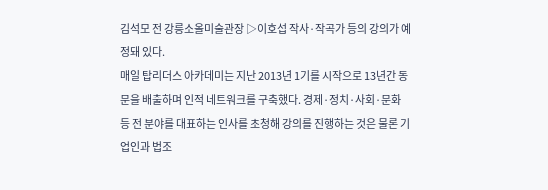김석모 전 강릉소올미술관장 ▷이호섭 작사·작곡가 등의 강의가 예정돼 있다.
매일 탑리더스 아카데미는 지난 2013년 1기를 시작으로 13년간 동문을 배출하며 인적 네트워크를 구축했다. 경제·정치·사회·문화 등 전 분야를 대표하는 인사를 초청해 강의를 진행하는 것은 물론 기업인과 법조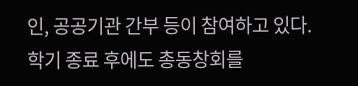인, 공공기관 간부 등이 참여하고 있다. 학기 종료 후에도 총동창회를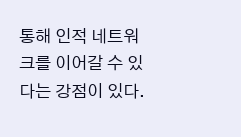통해 인적 네트워크를 이어갈 수 있다는 강점이 있다.